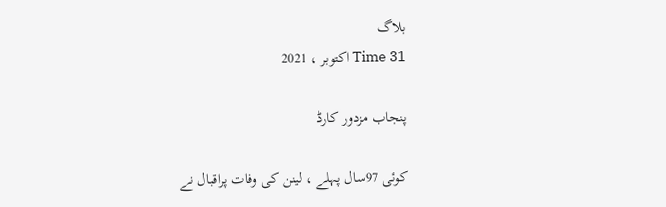بلاگ
Time 31 اکتوبر ، 2021

پنجاب مزدور کارڈ

کوئی 97سال پہلے ، لینن کی وفات پراقبال نے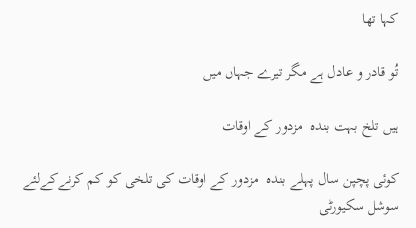کہا تھا

تُو قادر و عادل ہے مگر تیرے جہاں میں

ہیں تلخ بہت بندہ  مزدور کے اوقات

کوئی پچپن سال پہلے بندہ  مزدور کے اوقات کی تلخی کو کم کرنےکےلئے سوشل سکیورٹی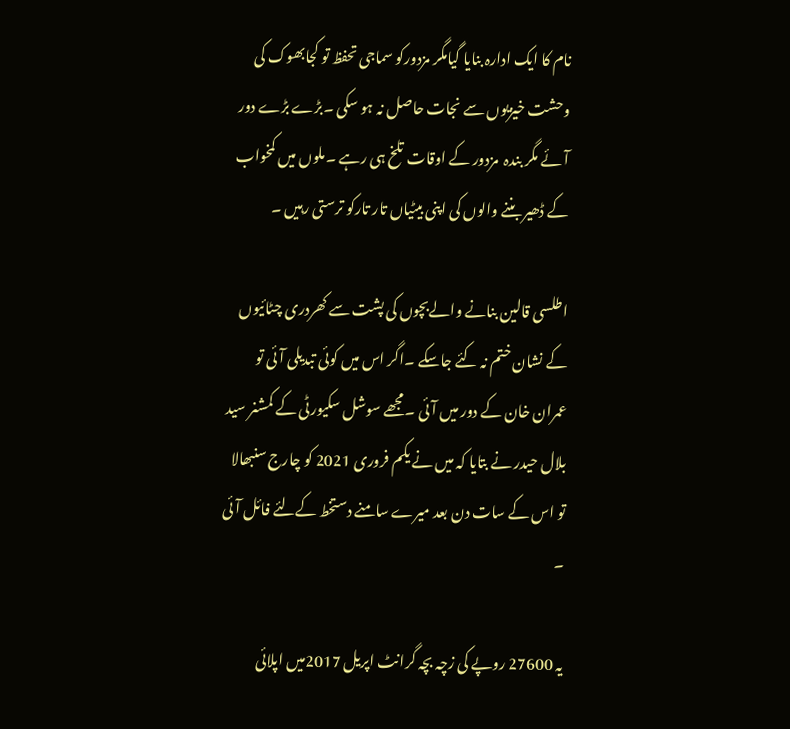نام کا ایک ادارہ بنایا گیامگر مزدورکو سماجی تحفظ تو کجابھوک کی وحشت خیزیوں سے نجات حاصل نہ ہو سکی ۔بڑے بڑے دور آئے مگر بندہ  مزدور کے اوقات تلخ ہی رہے ۔ملوں میں کمخواب کے ڈھیر بننے والوں کی اپنی بیٹیاں تار تارکو ترستی رہیں ۔

اطلسی قالین بنانے والےبچوں کی پشت سے کھردری چٹائیوں کے نشان ختم نہ کئے جاسکے ۔اگر اس میں کوئی تبدیلی آئی تو عمران خان کے دور میں آئی ۔مجھے سوشل سکیورٹی کے کمشنر سید بلال حیدر نے بتایا کہ میں نے یکم فروری 2021 کو چارج سنبھالا تو اس کے سات دن بعد میرے سامنے دستخط کےلئے فائل آئی ۔

یہ 27600 روپے کی زچہ بچہ گرانٹ اپریل 2017میں اپلائی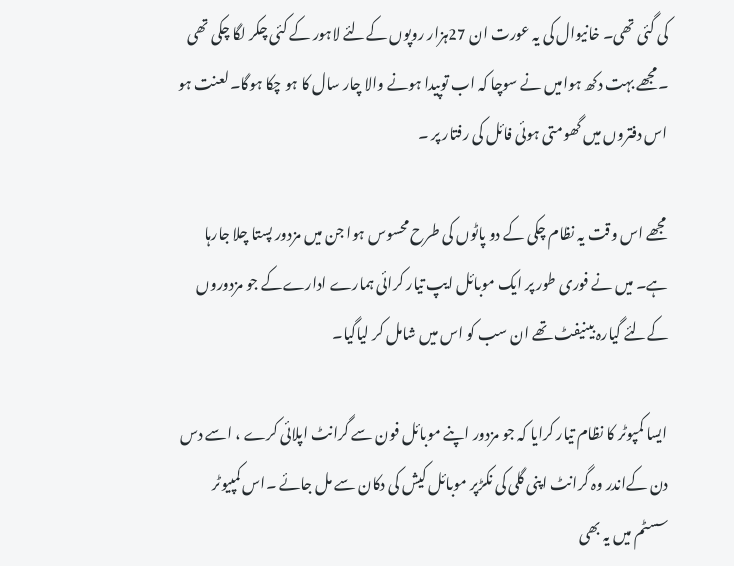کی گئی تھی۔ خانیوال کی یہ عورت ان 27ہزار روپوں کےلئے لاہور کے کئی چکر لگا چکی تھی ۔مجھے بہت دکھ ہوامیں نے سوچا کہ اب توپیدا ہونے والا چار سال کا ہو چکا ہوگا۔لعنت ہو اس دفتروں میں گھومتی ہوئی فائل کی رفتار پر ۔

مجھے اس وقت یہ نظام چکی کے دو پاٹوں کی طرح محسوس ہوا جن میں مزدور پستا چلا جارہا ہے۔ میں نے فوری طور پر ایک موبائل ایپ تیار کرائی ہمارے ادارےکے جو مزدوروں کےلئے گیارہ بینیفٹ تھے ان سب کو اس میں شامل کر لیاگیا۔

ایسا کمپوٹر کا نظام تیار کرایا کہ جو مزدور اپنے موبائل فون سے گرانٹ اپلائی کرے ، اسے دس دن کےاندر وہ گرانٹ اپنی گلی کی نکڑپر موبائل کیش کی دکان سے مل جائے ۔اس کمپیوٹر سسٹم میں یہ بھی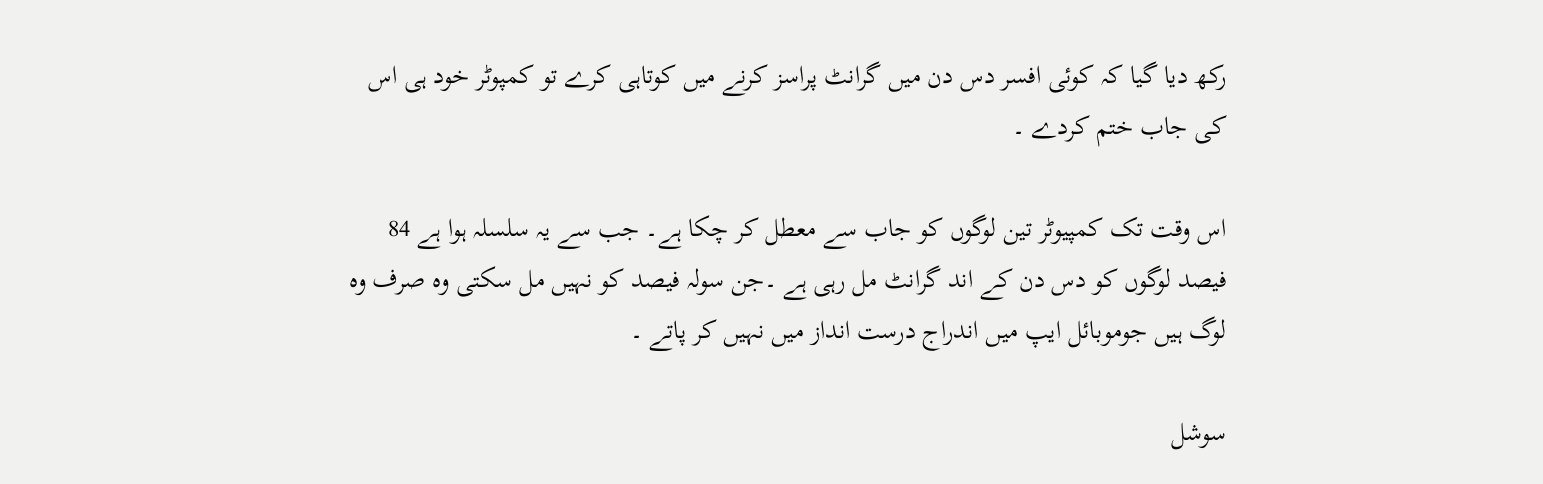رکھ دیا گیا کہ کوئی افسر دس دن میں گرانٹ پراسز کرنے میں کوتاہی کرے تو کمپوٹر خود ہی اس کی جاب ختم کردے ۔

اس وقت تک کمپیوٹر تین لوگوں کو جاب سے معطل کر چکا ہے۔ جب سے یہ سلسلہ ہوا ہے 84 فیصد لوگوں کو دس دن کے اند گرانٹ مل رہی ہے ۔جن سولہ فیصد کو نہیں مل سکتی وہ صرف وہ لوگ ہیں جوموبائل ایپ میں اندراج درست انداز میں نہیں کر پاتے ۔

سوشل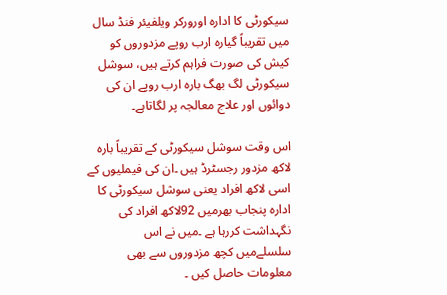سیکورٹی کا ادارہ اورورکر ویلفیئر فنڈ سال میں تقریباً گیارہ ارب روپے مزدوروں کو کیش کی صورت فراہم کرتے ہیں، سوشل سیکورٹی لگ بھگ بارہ ارب روپے ان کی دوائوں اور علاج معالجہ پر لگاتاہے۔

اس وقت سوشل سیکورٹی کے تقریباً بارہ لاکھ مزدور رجسٹرڈ ہیں ۔ان کی فیملیوں کے اسی لاکھ افراد یعنی سوشل سیکورٹی کا ادارہ پنجاب بھرمیں 92لاکھ افراد کی نگہداشت کررہا ہے ۔میں نے اس سلسلےمیں کچھ مزدوروں سے بھی معلومات حاصل کیں ۔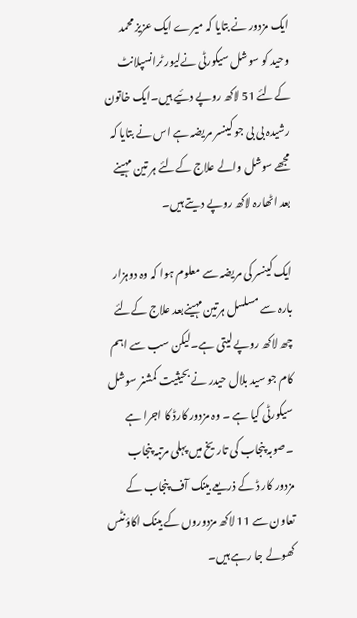ایک مزدور نے بتایا کہ میرے ایک عزیز محمد وحید کو سوشل سیکورٹی نےلیور ٹرانسپلانٹ کےلئے 51 لاکھ روپے دئیے ہیں۔ایک خاتون رشیدہ بی بی جو کینسر مریضہ ہے اس نے بتایا کہ مجھے سوشل والے علاج کےلئے ہر تین مہینے بعد اٹھارہ لاکھ روپے دیتے ہیں۔

ایک کینسر کی مریضہ سے معلوم ہوا کہ وہ دوہزار بارہ سے مسلسل ہرتین مہینےبعد علاج کےلئے چھ لاکھ روپے لیتی ہے۔لیکن سب سے اہم کام جو سید بلال حیدر نے بحیثیت کمشنر سوشل سیکورٹی کیا ہے ۔ وہ مزدور کارڈ کا اجرا ہے ۔صوبہ پنجاب کی تاریخ میں پہلی مرتبہ پنجاب مزدور کار ڈ کے ذریعے بینک آف پنجاب کے تعاون سے 11 لاکھ مزدوروں کے بینک اکاؤنٹس کھولے جا رہے ہیں۔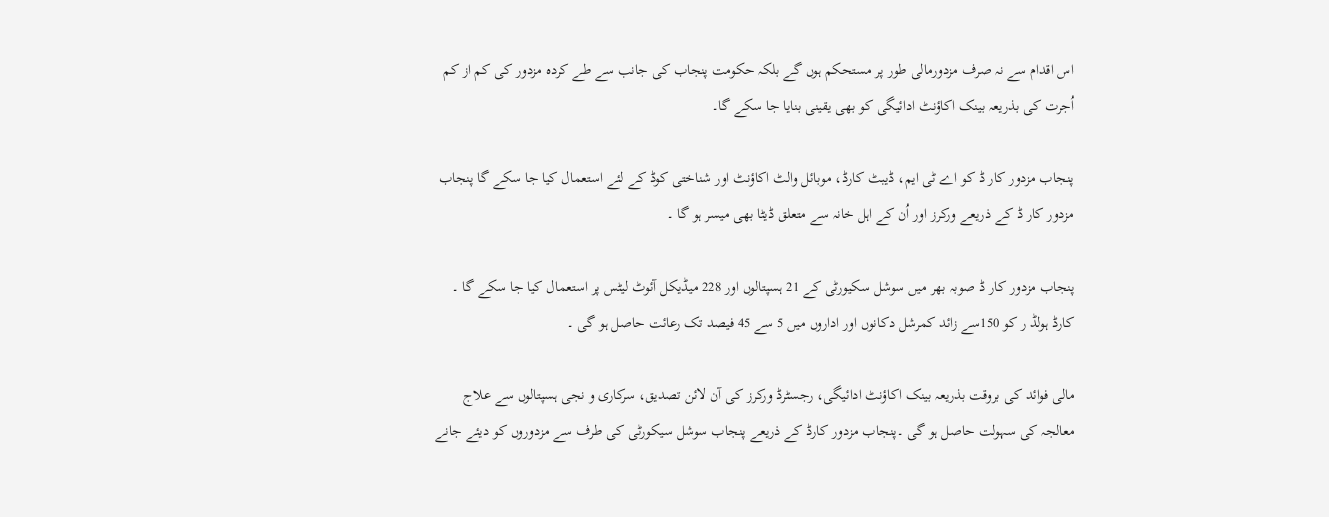اس اقدام سے نہ صرف مزدورمالی طور پر مستحکم ہوں گے بلکہ حکومت پنجاب کی جانب سے طے کردہ مزدور کی کم از کم اُجرت کی بذریعہ بینک اکاؤنٹ ادائیگی کو بھی یقینی بنایا جا سکے گا۔

پنجاب مزدور کار ڈ کو اے ٹی ایم، ڈیبٹ کارڈ، موبائل والٹ اکاؤنٹ اور شناختی کوڈ کے لئے استعمال کیا جا سکے گا پنجاب مزدور کار ڈ کے ذریعے ورکرز اور اُن کے اہل خانہ سے متعلق ڈیٹا بھی میسر ہو گا ۔

پنجاب مزدور کار ڈ صوبہ بھر میں سوشل سکیورٹی کے 21 ہسپتالوں اور 228 میڈیکل آئوٹ لیٹس پر استعمال کیا جا سکے گا ۔ کارڈ ہولڈ ر کو 150سے زائد کمرشل دکانوں اور اداروں میں 5 سے 45 فیصد تک رعائت حاصل ہو گی ۔

مالی فوائد کی بروقت بذریعہ بینک اکاؤنٹ ادائیگی، رجسٹرڈ ورکرز کی آن لائن تصدیق، سرکاری و نجی ہسپتالوں سے علاج معالجہ کی سہولت حاصل ہو گی ۔پنجاب مزدور کارڈ کے ذریعے پنجاب سوشل سیکورٹی کی طرف سے مزدوروں کو دیئے جانے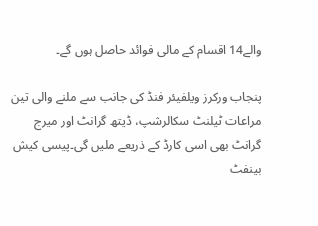والے14 اقسام کے مالی فوائد حاصل ہوں گے۔

پنجاب ورکرز ویلفیئر فنڈ کی جانب سے ملنے والی تین مراعات ٹیلنٹ سکالرشپ، ڈیتھ گرانٹ اور میرج گرانٹ بھی اسی کارڈ کے ذریعے ملیں گی۔پیسی کیش بینفٹ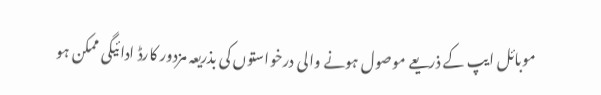موبائل ایپ کے ذریعے موصول ہونے والی درخواستوں کی بذریعہ مزدور کارڈ ادائیگی ممکن ہو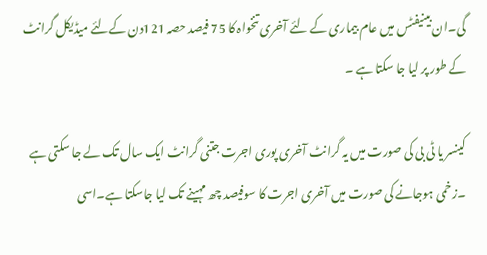گی۔ان بینیفٹس میں عام بیماری کے لئے آخری تنخواہ کا 75 فیصد حصہ 121دن کےلئے میڈیکل گرانٹ کے طور پر لیا جا سکتا ہے ۔

کینسر یا ٹی بی کی صورت میں یہ گرانٹ آخری پوری اجرت جتنی گرانٹ ایک سال تک لے جا سکتی ہے ۔زخمی ہوجانے کی صورت میں آخری اجرت کا سوفیصد چھ مہینے تک لیا جاسکتا ہے۔اسی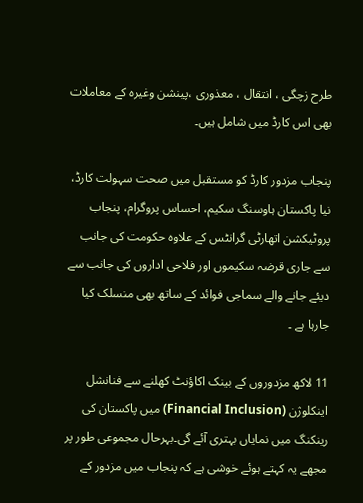طرح زچگی ، انتقال ، معذوری ،پینشن وغیرہ کے معاملات بھی اس کارڈ میں شامل ہیں۔

پنجاب مزدور کارڈ کو مستقبل میں صحت سہولت کارڈ، نیا پاکستان ہاوسنگ سکیم، احساس پروگرام، پنجاب پروٹیکشن اتھارٹی گرانٹس کے علاوہ حکومت کی جانب سے جاری قرضہ سکیموں اور فلاحی اداروں کی جانب سے دیئے جانے والے سماجی فوائد کے ساتھ بھی منسلک کیا جارہا ہے ۔

11 لاکھ مزدوروں کے بینک اکاؤنٹ کھلنے سے فنانشل اینکلوژن (Financial Inclusion) میں پاکستان کی رینکنگ میں نمایاں بہتری آئے گی۔بہرحال مجموعی طور پر مجھے یہ کہتے ہوئے خوشی ہے کہ پنجاب میں مزدور کے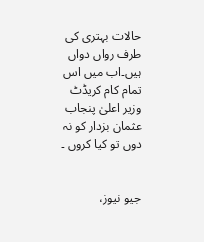حالات بہتری کی طرف رواں دواں ہیں۔اب میں اس تمام کام کریڈٹ وزیر اعلیٰ پنجاب عثمان بزدار کو نہ دوں تو کیا کروں ۔


جیو نیوز،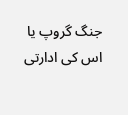جنگ گروپ یا اس کی ادارتی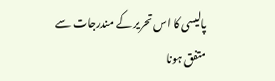پالیسی کا اس تحریر کے مندرجات سے متفق ہونا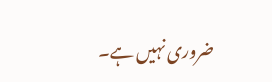ضروری نہیں ہے۔